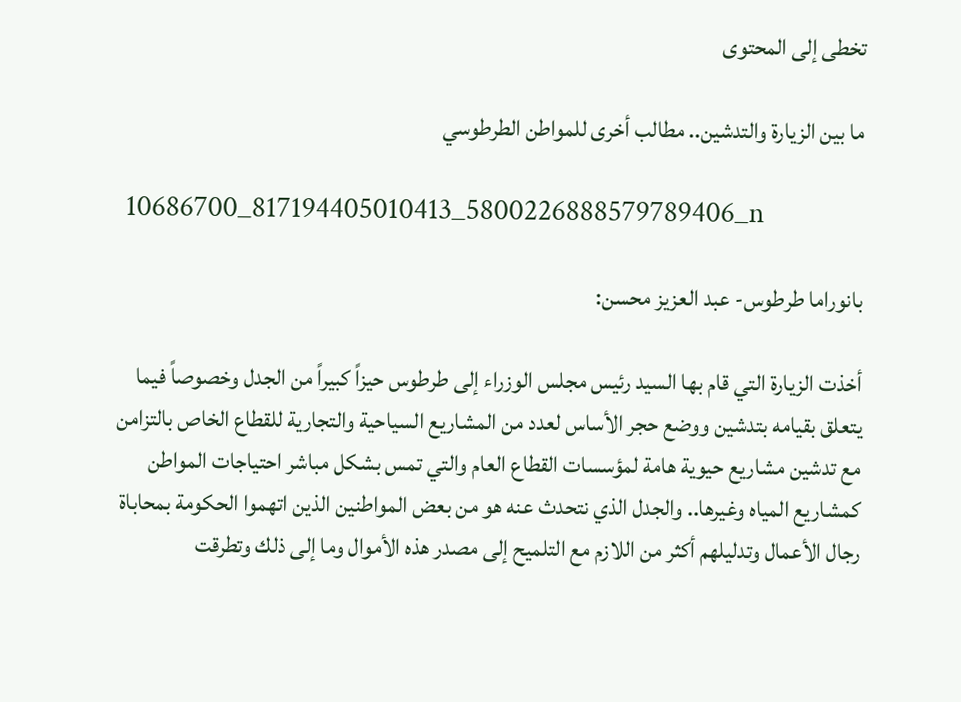تخطى إلى المحتوى

ما بين الزيارة والتدشين.. مطالب أخرى للمواطن الطرطوسي

 10686700_817194405010413_5800226888579789406_n

بانوراما طرطوس- عبد العزيز محسن:

أخذت الزيارة التي قام بها السيد رئيس مجلس الوزراء إلى طرطوس حيزاً كبيراً من الجدل وخصوصاً فيما يتعلق بقيامه بتدشين ووضع حجر الأساس لعدد من المشاريع السياحية والتجارية للقطاع الخاص بالتزامن مع تدشين مشاريع حيوية هامة لمؤسسات القطاع العام والتي تمس بشكل مباشر احتياجات المواطن كمشاريع المياه وغيرها.. والجدل الذي نتحدث عنه هو من بعض المواطنين الذين اتهموا الحكومة بمحاباة رجال الأعمال وتدليلهم أكثر من اللازم مع التلميح إلى مصدر هذه الأموال وما إلى ذلك وتطرقت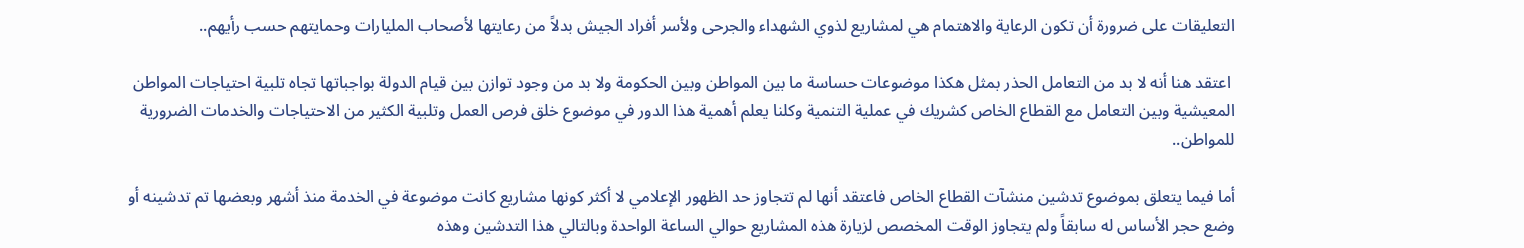التعليقات على ضرورة أن تكون الرعاية والاهتمام هي لمشاريع لذوي الشهداء والجرحى ولأسر أفراد الجيش بدلاً من رعايتها لأصحاب المليارات وحمايتهم حسب رأيهم..

 اعتقد هنا أنه لا بد من التعامل الحذر بمثل هكذا موضوعات حساسة ما بين المواطن وبين الحكومة ولا بد من وجود توازن بين قيام الدولة بواجباتها تجاه تلبية احتياجات المواطن المعيشية وبين التعامل مع القطاع الخاص كشريك في عملية التنمية وكلنا يعلم أهمية هذا الدور في موضوع خلق فرص العمل وتلبية الكثير من الاحتياجات والخدمات الضرورية للمواطن..

أما فيما يتعلق بموضوع تدشين منشآت القطاع الخاص فاعتقد أنها لم تتجاوز حد الظهور الإعلامي لا أكثر كونها مشاريع كانت موضوعة في الخدمة منذ أشهر وبعضها تم تدشينه أو وضع حجر الأساس له سابقاً ولم يتجاوز الوقت المخصص لزيارة هذه المشاريع حوالي الساعة الواحدة وبالتالي هذا التدشين وهذه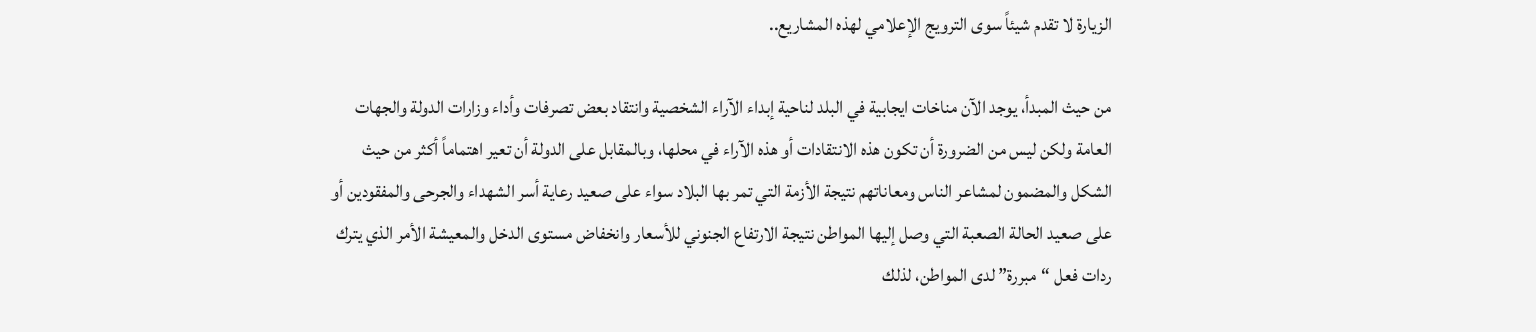الزيارة لا تقدم شيئاً سوى الترويج الإعلامي لهذه المشاريع..

من حيث المبدأ، يوجد الآن مناخات ايجابية في البلد لناحية إبداء الآراء الشخصية وانتقاد بعض تصرفات وأداء وزارات الدولة والجهات العامة ولكن ليس من الضرورة أن تكون هذه الانتقادات أو هذه الآراء في محلها، وبالمقابل على الدولة أن تعير اهتماماً أكثر من حيث الشكل والمضمون لمشاعر الناس ومعاناتهم نتيجة الأزمة التي تمر بها البلاد سواء على صعيد رعاية أسر الشهداء والجرحى والمفقودين أو على صعيد الحالة الصعبة التي وصل إليها المواطن نتيجة الارتفاع الجنوني للأسعار وانخفاض مستوى الدخل والمعيشة الأمر الذي يترك ردات فعل “مبررة” لدى المواطن، لذلك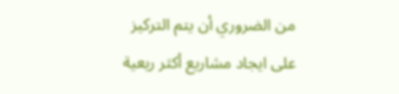من الضروري أن يتم التركيز على ايجاد مشاريع أكثر ريعية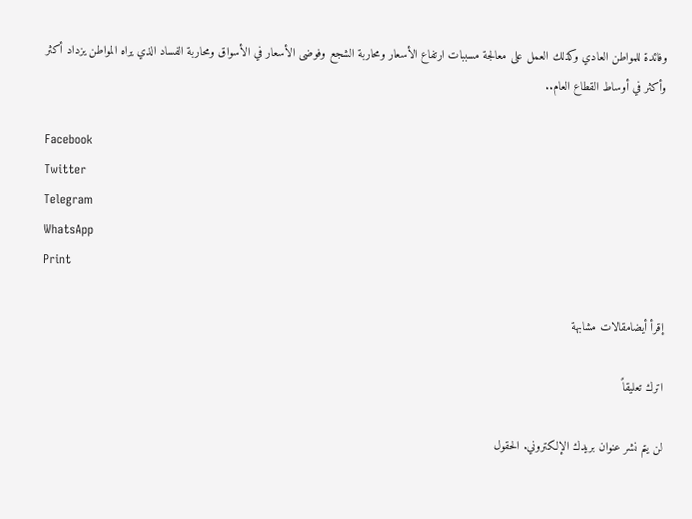وفائدة للمواطن العادي وكذلك العمل على معالجة مسببات ارتفاع الأسعار ومحاربة الشجع وفوضى الأسعار في الأسواق ومحاربة الفساد الذي يراه المواطن يزداد أكثر وأكثر في أوساط القطاع العام..

Facebook
Twitter
Telegram
WhatsApp
Print

إقرأ أيضامقالات مشابهة

اترك تعليقاً

لن يتم نشر عنوان بريدك الإلكتروني. الحقول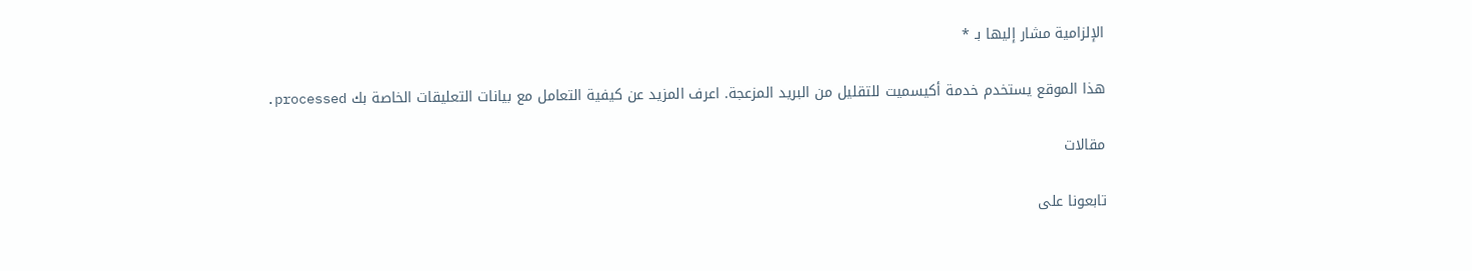الإلزامية مشار إليها بـ *

هذا الموقع يستخدم خدمة أكيسميت للتقليل من البريد المزعجة. اعرف المزيد عن كيفية التعامل مع بيانات التعليقات الخاصة بك processed.

مقالات

تابعونا على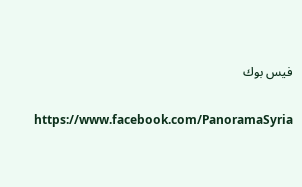فيس بوك

https://www.facebook.com/PanoramaSyria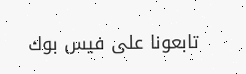تابعونا على فيس بوك